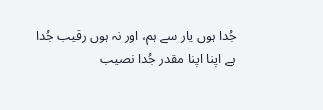جُدا ہوں یار سے ہم، اور نہ ہوں رقیب جُدا
ہے اپنا اپنا مقدر جُدا نصیب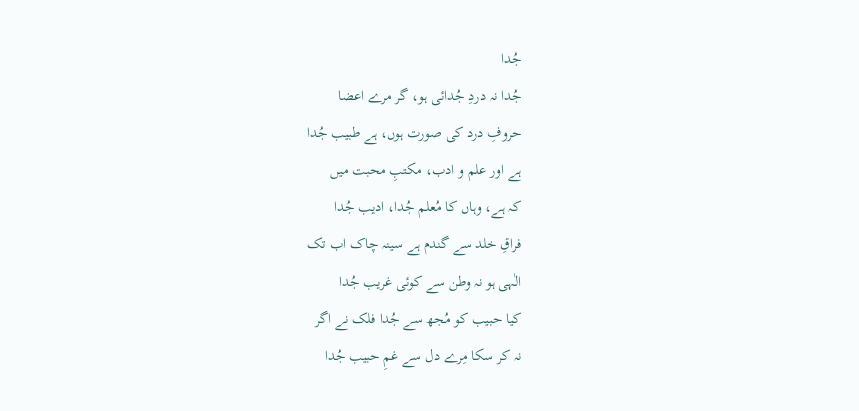جُدا
جُدا نہ دردِ جُدائی ہو، گر مرے اعضا
حروفِ درد کی صورت ہوں، ہے طبیب جُدا
ہے اور علم و ادب، مکتبِ محبت میں
کہ ہے، وہاں کا مُعلم جُدا، ادیب جُدا
فراقِ خلد سے گندم ہے سینہ چاک اب تک
الٰہی ہو نہ وطن سے کوئی غریب جُدا
کیا حبیب کو مُجھ سے جُدا فلک نے اگر
نہ کر سکا مِرے دل سے غمِ حبیب جُدا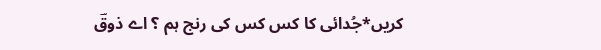کریں*جُدائی کا کس کس کی رنج ہم ؟ اے ذوقؔ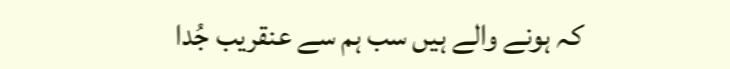کہ ہونے والے ہیں سب ہم سے عنقریب جُدا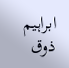ابراہیم ذوق